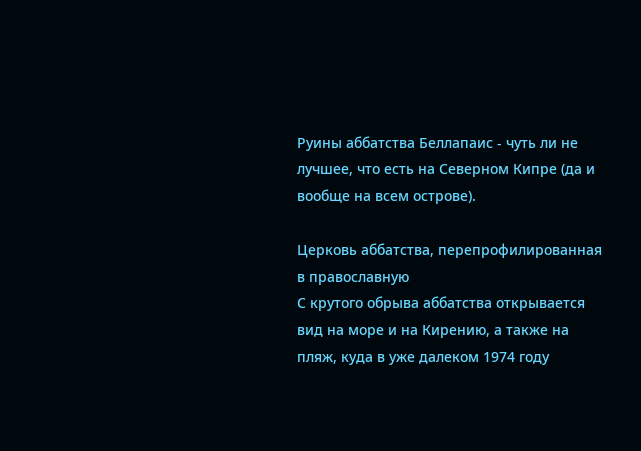Руины аббатства Беллапаис - чуть ли не лучшее, что есть на Северном Кипре (да и вообще на всем острове).

Церковь аббатства, перепрофилированная в православную
С крутого обрыва аббатства открывается вид на море и на Кирению, а также на пляж, куда в уже далеком 1974 году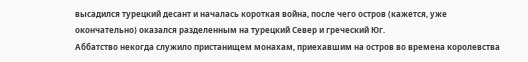высадился турецкий десант и началась короткая война, после чего остров (кажется, уже окончательно) оказался разделенным на турецкий Север и греческий Юг.
Аббатство некогда служило пристанищем монахам, приехавшим на остров во времена королевства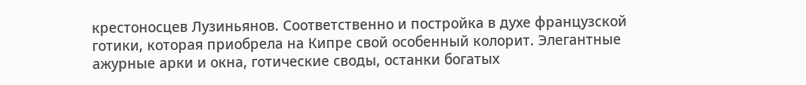крестоносцев Лузиньянов. Соответственно и постройка в духе французской готики, которая приобрела на Кипре свой особенный колорит. Элегантные ажурные арки и окна, готические своды, останки богатых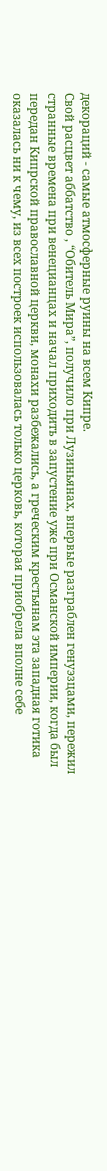декораций - самые атмосферные руины на всем Кипре.
Свой расцвет аббатство , “Обитель Мира”, получило при Лузиньянах, впервые разграблен генуэзцами, пережил странные времена при венецианцах и начал приходить в запустение уже при Османской империи, когда был передан Кипрской православной церкви, монахи разбежались, а греческим крестьянам эта западная готика оказалась ни к чему, из всех построек использовалась только церковь, которая приобрела вполне себе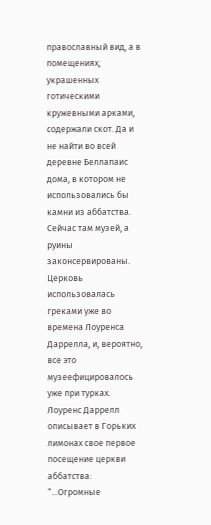православный вид, а в помещениях, украшенных готическими кружевными арками, содержали скот. Да и не найти во всей деревне Беллапаис дома, в котором не использовались бы камни из аббатства.
Сейчас там музей, а руины законсервированы. Церковь использовалась греками уже во времена Лоуренса Даррелла, и, вероятно, все это музеефицировалось уже при турках. Лоуренс Даррелл описывает в Горьких лимонах свое первое посещение церкви аббатства:
“...Огромные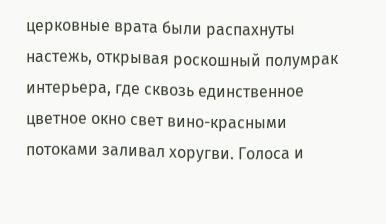церковные врата были распахнуты настежь, открывая роскошный полумрак интерьера, где сквозь единственное цветное окно свет вино-красными потоками заливал хоругви. Голоса и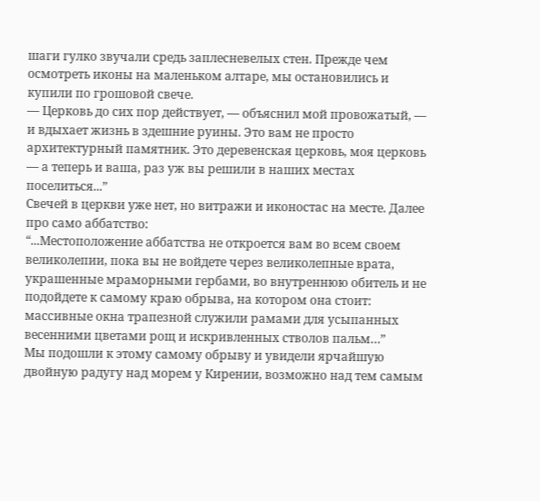шаги гулко звучали средь заплесневелых стен. Прежде чем осмотреть иконы на маленьком алтаре, мы остановились и купили по грошовой свече.
— Церковь до сих пор действует, — объяснил мой провожатый, — и вдыхает жизнь в здешние руины. Это вам не просто архитектурный памятник. Это деревенская церковь, моя церковь — а теперь и ваша, раз уж вы решили в наших местах поселиться...”
Свечей в церкви уже нет, но витражи и иконостас на месте. Далее про само аббатство:
“...Местоположение аббатства не откроется вам во всем своем великолепии, пока вы не войдете через великолепные врата, украшенные мраморными гербами, во внутреннюю обитель и не подойдете к самому краю обрыва, на котором она стоит: массивные окна трапезной служили рамами для усыпанных весенними цветами рощ и искривленных стволов пальм…”
Мы подошли к этому самому обрыву и увидели ярчайшую двойную радугу над морем у Кирении, возможно над тем самым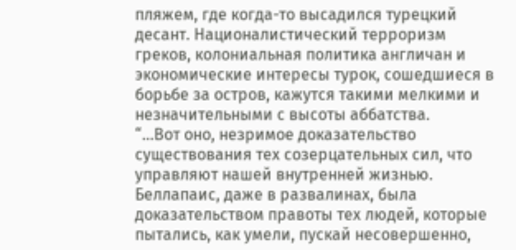пляжем, где когда-то высадился турецкий десант. Националистический терроризм греков, колониальная политика англичан и экономические интересы турок, сошедшиеся в борьбе за остров, кажутся такими мелкими и незначительными с высоты аббатства.
“...Вот оно, незримое доказательство существования тех созерцательных сил, что управляют нашей внутренней жизнью. Беллапаис, даже в развалинах, была доказательством правоты тех людей, которые пытались, как умели, пускай несовершенно,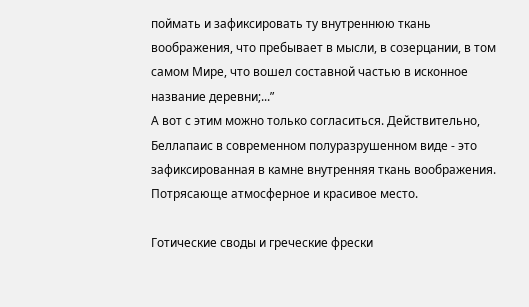поймать и зафиксировать ту внутреннюю ткань воображения, что пребывает в мысли, в созерцании, в том самом Мире, что вошел составной частью в исконное название деревни;...”
А вот с этим можно только согласиться. Действительно, Беллапаис в современном полуразрушенном виде - это зафиксированная в камне внутренняя ткань воображения. Потрясающе атмосферное и красивое место.

Готические своды и греческие фрески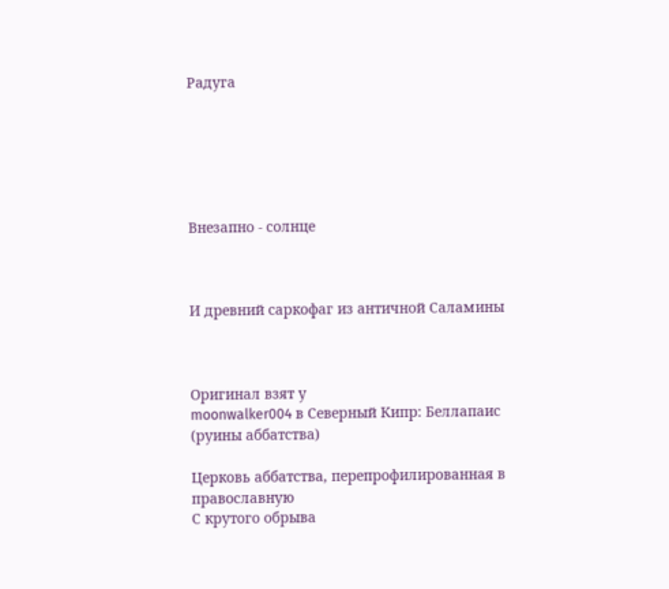Радуга






Внезапно - солнце



И древний саркофаг из античной Саламины



Оригинал взят у
moonwalker004 в Северный Кипр: Беллапаис (руины аббатства)

Церковь аббатства, перепрофилированная в православную
С крутого обрыва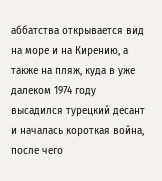аббатства открывается вид на море и на Кирению, а также на пляж, куда в уже далеком 1974 году высадился турецкий десант и началась короткая война, после чего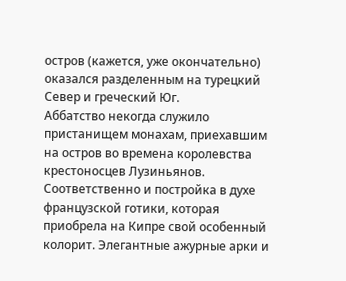остров (кажется, уже окончательно) оказался разделенным на турецкий Север и греческий Юг.
Аббатство некогда служило пристанищем монахам, приехавшим на остров во времена королевства крестоносцев Лузиньянов. Соответственно и постройка в духе французской готики, которая приобрела на Кипре свой особенный колорит. Элегантные ажурные арки и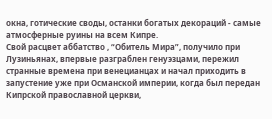окна, готические своды, останки богатых декораций - самые атмосферные руины на всем Кипре.
Свой расцвет аббатство , “Обитель Мира”, получило при Лузиньянах, впервые разграблен генуэзцами, пережил странные времена при венецианцах и начал приходить в запустение уже при Османской империи, когда был передан Кипрской православной церкви,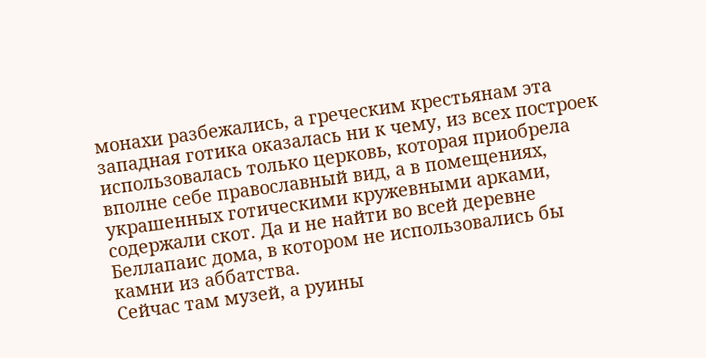монахи разбежались, а греческим крестьянам эта западная готика оказалась ни к чему, из всех построек использовалась только церковь, которая приобрела вполне себе православный вид, а в помещениях, украшенных готическими кружевными арками, содержали скот. Да и не найти во всей деревне Беллапаис дома, в котором не использовались бы камни из аббатства.
Сейчас там музей, а руины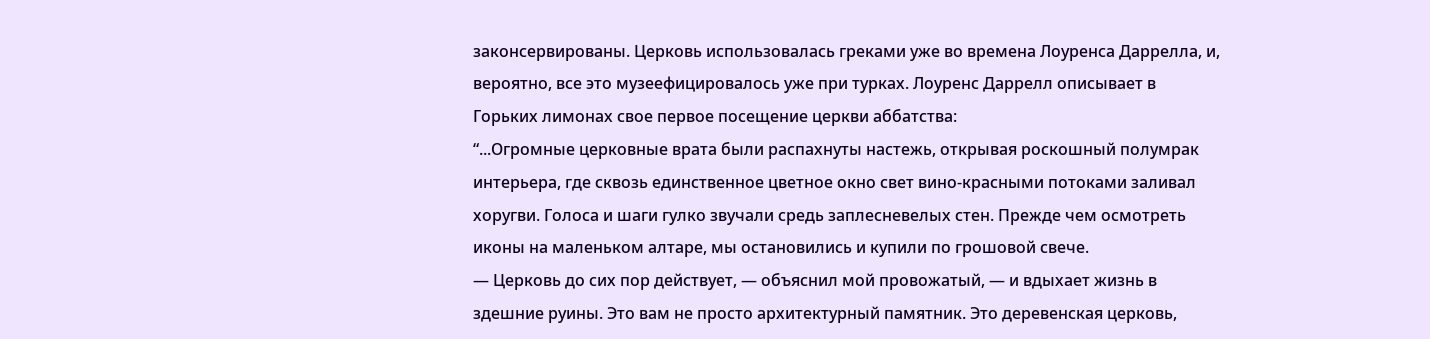законсервированы. Церковь использовалась греками уже во времена Лоуренса Даррелла, и, вероятно, все это музеефицировалось уже при турках. Лоуренс Даррелл описывает в Горьких лимонах свое первое посещение церкви аббатства:
“...Огромные церковные врата были распахнуты настежь, открывая роскошный полумрак интерьера, где сквозь единственное цветное окно свет вино-красными потоками заливал хоругви. Голоса и шаги гулко звучали средь заплесневелых стен. Прежде чем осмотреть иконы на маленьком алтаре, мы остановились и купили по грошовой свече.
— Церковь до сих пор действует, — объяснил мой провожатый, — и вдыхает жизнь в здешние руины. Это вам не просто архитектурный памятник. Это деревенская церковь,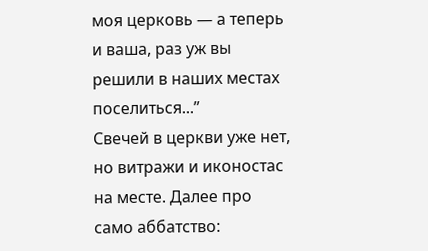моя церковь — а теперь и ваша, раз уж вы решили в наших местах поселиться...”
Свечей в церкви уже нет, но витражи и иконостас на месте. Далее про само аббатство: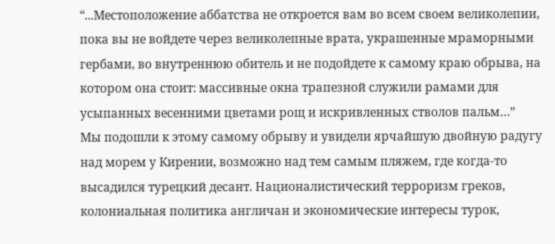“...Местоположение аббатства не откроется вам во всем своем великолепии, пока вы не войдете через великолепные врата, украшенные мраморными гербами, во внутреннюю обитель и не подойдете к самому краю обрыва, на котором она стоит: массивные окна трапезной служили рамами для усыпанных весенними цветами рощ и искривленных стволов пальм…”
Мы подошли к этому самому обрыву и увидели ярчайшую двойную радугу над морем у Кирении, возможно над тем самым пляжем, где когда-то высадился турецкий десант. Националистический терроризм греков, колониальная политика англичан и экономические интересы турок,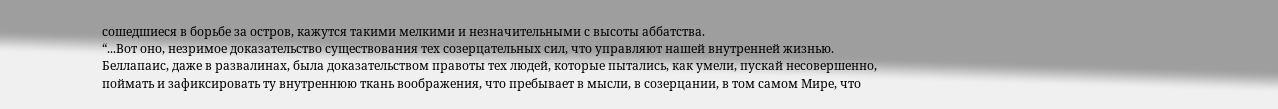сошедшиеся в борьбе за остров, кажутся такими мелкими и незначительными с высоты аббатства.
“...Вот оно, незримое доказательство существования тех созерцательных сил, что управляют нашей внутренней жизнью. Беллапаис, даже в развалинах, была доказательством правоты тех людей, которые пытались, как умели, пускай несовершенно, поймать и зафиксировать ту внутреннюю ткань воображения, что пребывает в мысли, в созерцании, в том самом Мире, что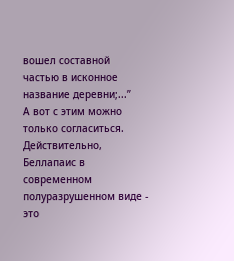вошел составной частью в исконное название деревни;...”
А вот с этим можно только согласиться. Действительно, Беллапаис в современном полуразрушенном виде - это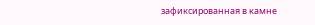зафиксированная в камне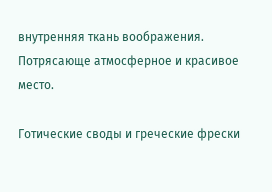внутренняя ткань воображения. Потрясающе атмосферное и красивое место.

Готические своды и греческие фрески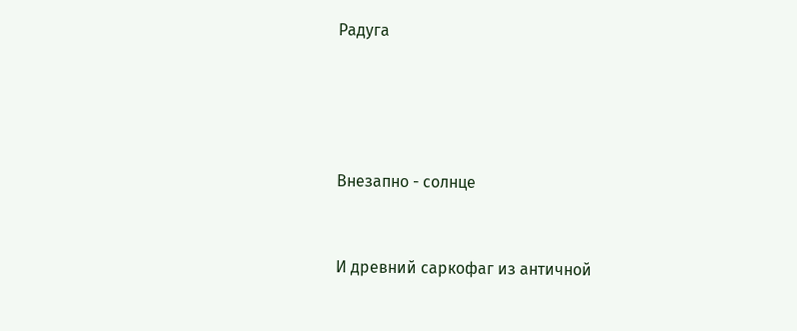Радуга






Внезапно - солнце



И древний саркофаг из античной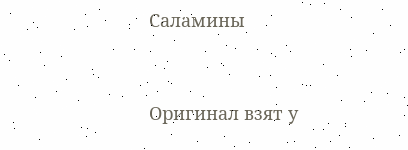Саламины



Оригинал взят у